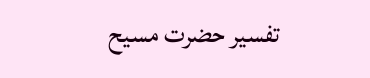تفسیر حضرت مسیح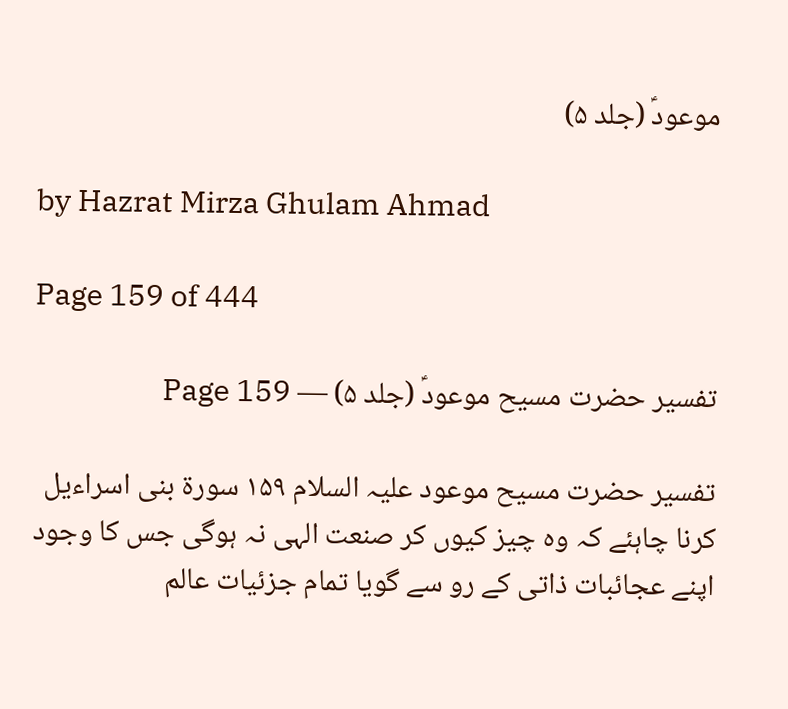موعودؑ (جلد ۵)

by Hazrat Mirza Ghulam Ahmad

Page 159 of 444

تفسیر حضرت مسیح موعودؑ (جلد ۵) — Page 159

تفسیر حضرت مسیح موعود علیہ السلام ۱۵۹ سورة بنی اسراءیل کرنا چاہئے کہ وہ چیز کیوں کر صنعت الہی نہ ہوگی جس کا وجود اپنے عجائبات ذاتی کے رو سے گویا تمام جزئیات عالم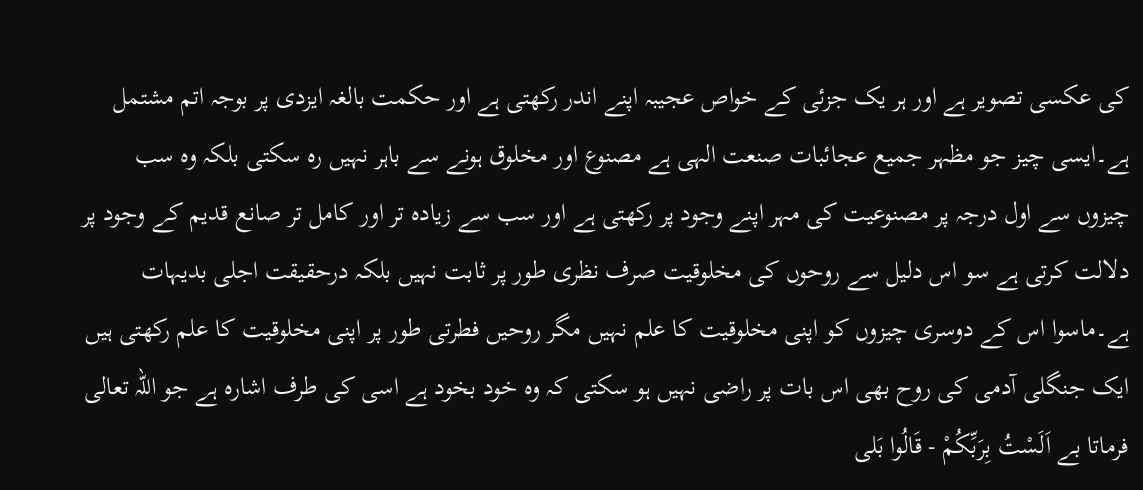کی عکسی تصویر ہے اور ہر یک جزئی کے خواص عجیبہ اپنے اندر رکھتی ہے اور حکمت بالغہ ایزدی پر بوجہ اتم مشتمل ہے۔ایسی چیز جو مظہر جمیع عجائبات صنعت الہی ہے مصنوع اور مخلوق ہونے سے باہر نہیں رہ سکتی بلکہ وہ سب چیزوں سے اول درجہ پر مصنوعیت کی مہر اپنے وجود پر رکھتی ہے اور سب سے زیادہ تر اور کامل تر صانع قدیم کے وجود پر دلالت کرتی ہے سو اس دلیل سے روحوں کی مخلوقیت صرف نظری طور پر ثابت نہیں بلکہ درحقیقت اجلی بدیہات ہے۔ماسوا اس کے دوسری چیزوں کو اپنی مخلوقیت کا علم نہیں مگر روحیں فطرتی طور پر اپنی مخلوقیت کا علم رکھتی ہیں ایک جنگلی آدمی کی روح بھی اس بات پر راضی نہیں ہو سکتی کہ وہ خود بخود ہے اسی کی طرف اشارہ ہے جو اللہ تعالی فرماتا بے اَلَسْتُ بِرَبِّكُمْ - قَالُوا بَلى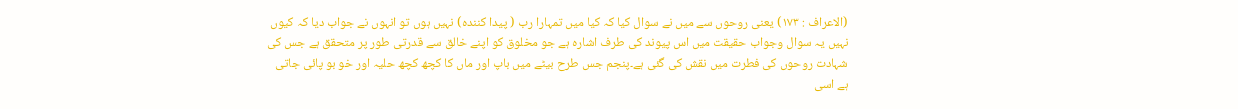(الاعراف : ۱۷۳) یعنی روحوں سے میں نے سوال کیا کہ کیا میں تمہارا رب ( پیدا کنندہ) نہیں ہوں تو انہوں نے جواب دیا کہ کیوں نہیں یہ سوال وجواب حقیقت میں اس پیوند کی طرف اشارہ ہے جو مخلوق کو اپنے خالق سے قدرتی طور پر متحقق ہے جس کی شہادت روحوں کی فطرت میں نقش کی گئی ہے۔پنجم جس طرح بیٹے میں باپ اور ماں کا کچھ کچھ حلیہ اور خو بو پائی جاتی ہے اسی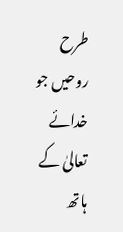طرح روحیں جو خدائے تعالیٰ کے ہاتھ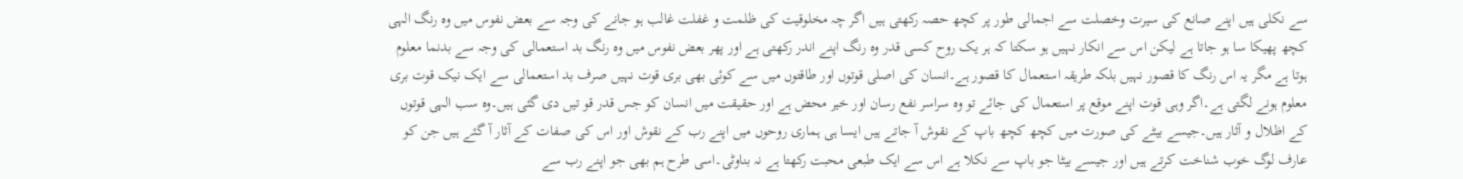سے نکلی ہیں اپنے صانع کی سیرت وخصلت سے اجمالی طور پر کچھ حصہ رکھتی ہیں اگر چہ مخلوقیت کی ظلمت و غفلت غالب ہو جانے کی وجہ سے بعض نفوس میں وہ رنگ الہی کچھ پھیکا سا ہو جاتا ہے لیکن اس سے انکار نہیں ہو سکتا کہ ہر یک روح کسی قدر وہ رنگ اپنے اندر رکھتی ہے اور پھر بعض نفوس میں وہ رنگ بد استعمالی کی وجہ سے بدنما معلوم ہوتا ہے مگر یہ اس رنگ کا قصور نہیں بلکہ طریقہ استعمال کا قصور ہے۔انسان کی اصلی قوتوں اور طاقتوں میں سے کوئی بھی بری قوت نہیں صرف بد استعمالی سے ایک نیک قوت بری معلوم ہونے لگتی ہے۔اگر وہی قوت اپنے موقع پر استعمال کی جائے تو وہ سراسر نفع رسان اور خیر محض ہے اور حقیقت میں انسان کو جس قدر قو تیں دی گئی ہیں۔وہ سب الہی قوتوں کے اظلال و آثار ہیں۔جیسے بیٹے کی صورت میں کچھ کچھ باپ کے نقوش آ جاتے ہیں ایسا ہی ہماری روحوں میں اپنے رب کے نقوش اور اس کی صفات کے آثار آ گئے ہیں جن کو عارف لوگ خوب شناخت کرتے ہیں اور جیسے بیٹا جو باپ سے نکلا ہے اس سے ایک طبعی محبت رکھتا ہے نہ بناوٹی۔اسی طرح ہم بھی جو اپنے رب سے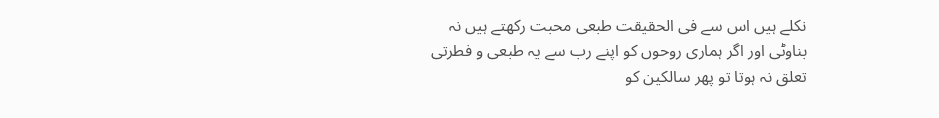نکلے ہیں اس سے فی الحقیقت طبعی محبت رکھتے ہیں نہ بناوٹی اور اگر ہماری روحوں کو اپنے رب سے یہ طبعی و فطرتی تعلق نہ ہوتا تو پھر سالکین کو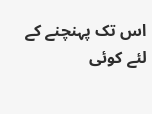اس تک پہنچنے کے لئے کوئی